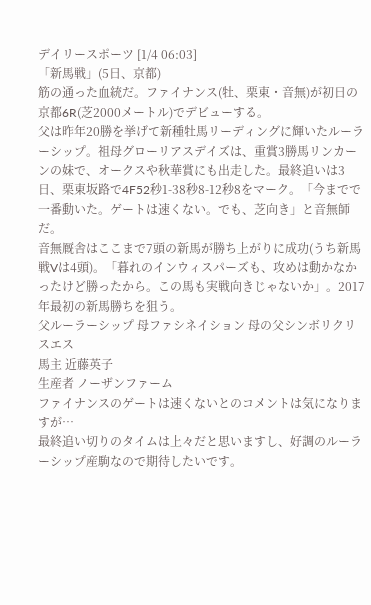デイリースポーツ [1/4 06:03]
「新馬戦」(5日、京都)
筋の通った血統だ。ファイナンス(牡、栗東・音無)が初日の京都6R(芝2000メートル)でデビューする。
父は昨年20勝を挙げて新種牡馬リーディングに輝いたルーラーシップ。祖母グローリアスデイズは、重賞3勝馬リンカーンの妹で、オークスや秋華賞にも出走した。最終追いは3日、栗東坂路で4F52秒1-38秒8-12秒8をマーク。「今までで一番動いた。ゲートは速くない。でも、芝向き」と音無師だ。
音無厩舎はここまで7頭の新馬が勝ち上がりに成功(うち新馬戦Vは4頭)。「暮れのインウィスパーズも、攻めは動かなかったけど勝ったから。この馬も実戦向きじゃないか」。2017年最初の新馬勝ちを狙う。
父ルーラーシップ 母ファシネイション 母の父シンボリクリスエス
馬主 近藤英子
生産者 ノーザンファーム
ファイナンスのゲートは速くないとのコメントは気になりますが…
最終追い切りのタイムは上々だと思いますし、好調のルーラーシップ産駒なので期待したいです。